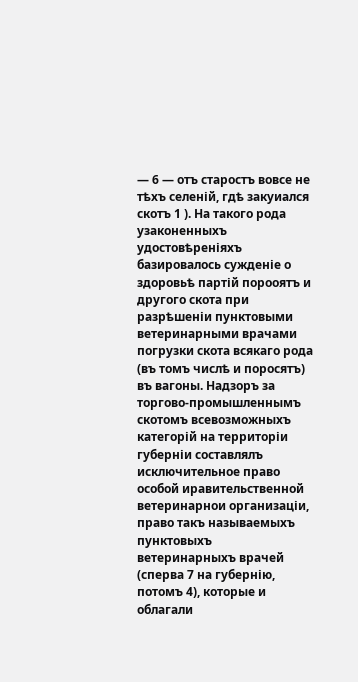— 6 — отъ старостъ вовсе не тѣхъ селеній, гдѣ закуиался скотъ 1 ). На такого рода узаконенныхъ удостовѣреніяхъ базировалось сужденіе о здоровьѣ партій порооятъ и другого скота при разрѣшеніи пунктовыми ветеринарными врачами погрузки скота всякаго рода (въ томъ числѣ и поросятъ) въ вагоны. Надзоръ за торгово-промышленнымъ скотомъ всевозможныхъ категорій на территоріи губерніи составлялъ исключительное право особой иравительственной ветеринарнои организаціи, право такъ называемыхъ пунктовыхъ ветеринарныхъ врачей (сперва 7 на губернію, потомъ 4), которые и облагали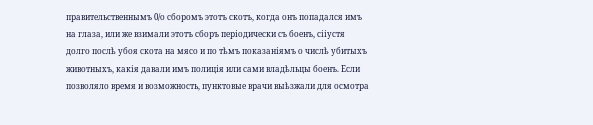правительственнымъ 0/о сборомъ этотъ скотъ, когда онъ попадался имъ на глаза, или же взимали этотъ сборъ періодически съ боенъ, сііустя долго послѣ убоя скота на мясо и по тѣмъ показаніямъ о числѣ убитыхъ животныхъ, какія давали имъ полиція или сами владѣльцы боенъ. Если позволяло время и возможность, пунктовые врачи выѣзжали для осмотра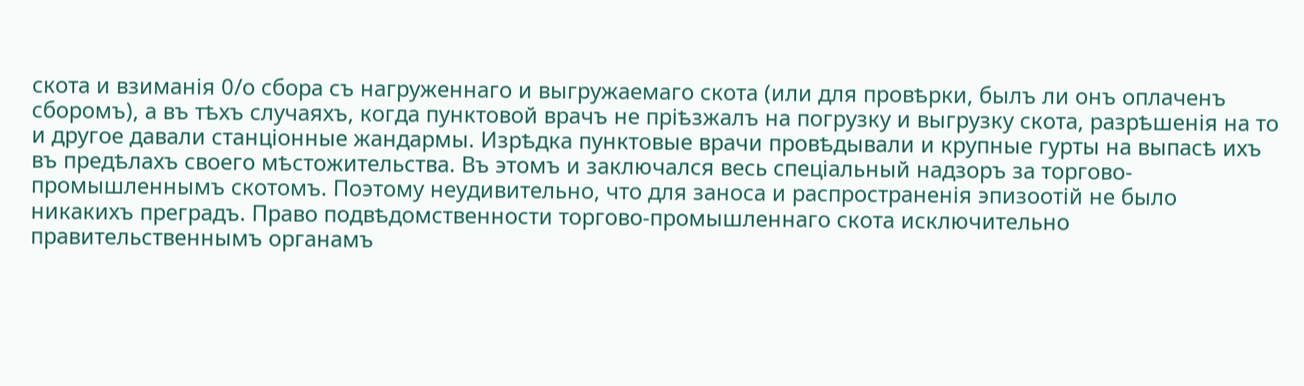скота и взиманія 0/о сбора съ нагруженнаго и выгружаемаго скота (или для провѣрки, былъ ли онъ оплаченъ сборомъ), а въ тѣхъ случаяхъ, когда пунктовой врачъ не пріѣзжалъ на погрузку и выгрузку скота, разрѣшенія на то и другое давали станціонные жандармы. Изрѣдка пунктовые врачи провѣдывали и крупные гурты на выпасѣ ихъ въ предѣлахъ своего мѣстожительства. Въ этомъ и заключался весь спеціальный надзоръ за торгово-промышленнымъ скотомъ. Поэтому неудивительно, что для заноса и распространенія эпизоотій не было никакихъ преградъ. Право подвѣдомственности торгово-промышленнаго скота исключительно правительственнымъ органамъ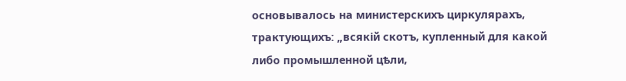основывалось на министерскихъ циркулярахъ, трактующихъ: „всякій скотъ, купленный для какой либо промышленной цѣли,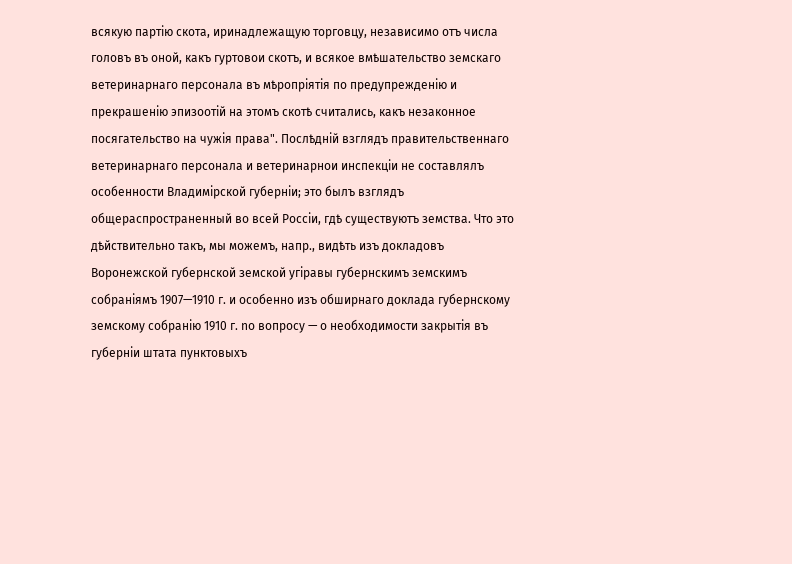всякую партію скота, иринадлежащую торговцу, независимо отъ числа головъ въ оной, какъ гуртовои скотъ, и всякое вмѣшательство земскаго ветеринарнаго персонала въ мѣропріятія по предупрежденію и прекрашенію эпизоотій на этомъ скотѣ считались, какъ незаконное посягательство на чужія права". Послѣдній взглядъ правительственнаго ветеринарнаго персонала и ветеринарнои инспекціи не составлялъ особенности Владимірской губерніи; это былъ взглядъ общераспространенный во всей Россіи, гдѣ существуютъ земства. Что это дѣйствительно такъ, мы можемъ, напр., видѣть изъ докладовъ Воронежской губернской земской угіравы губернскимъ земскимъ собраніямъ 1907—1910 г. и особенно изъ обширнаго доклада губернскому земскому собранію 1910 г. no вопросу — о необходимости закрытія въ губерніи штата пунктовыхъ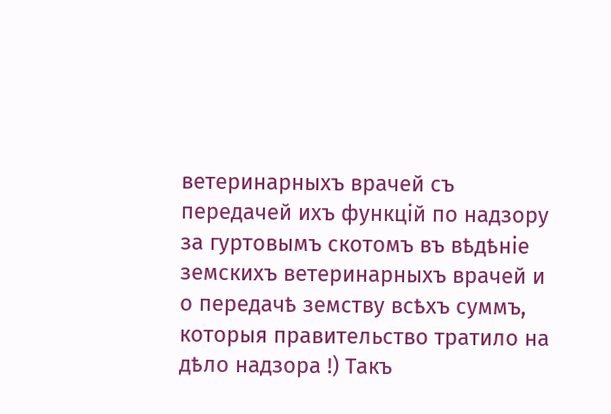ветеринарныхъ врачей съ передачей ихъ функцій по надзору за гуртовымъ скотомъ въ вѣдѣніе земскихъ ветеринарныхъ врачей и о передачѣ земству всѣхъ суммъ, которыя правительство тратило на дѣло надзора !) Такъ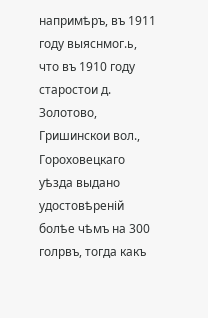напримѣръ, въ 1911 году выяснмог.ь, что въ 1910 году старостои д. Золотово, Гришинскои вол., Гороховецкаго уѣзда выдано удостовѣреній болѣе чѣмъ на 300 голрвъ, тогда какъ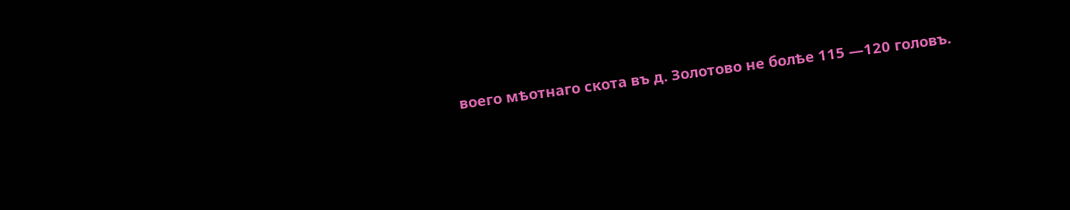воего мѣотнаго скота въ д. Золотово не болѣе 115 —120 головъ.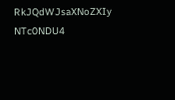RkJQdWJsaXNoZXIy NTc0NDU4